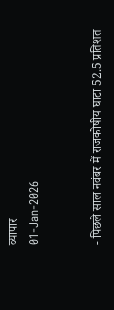व्यापार
01-Jan-2026


- पिछले साल नवंबर में राजकोषीय घाटा 52.5 प्रतिशत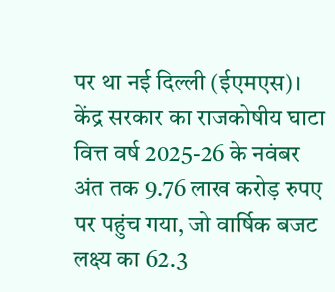पर था नई दिल्ली (ईएमएस)। केंद्र सरकार का राजकोषीय घाटा वित्त वर्ष 2025-26 के नवंबर अंत तक 9.76 लाख करोड़ रुपए पर पहुंच गया, जो वार्षिक बजट लक्ष्य का 62.3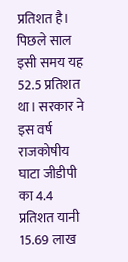प्रतिशत है। पिछले साल इसी समय यह 52.5 प्रतिशत था। सरकार ने इस वर्ष राजकोषीय घाटा जीडीपी का 4.4 प्रतिशत यानी 15.69 लाख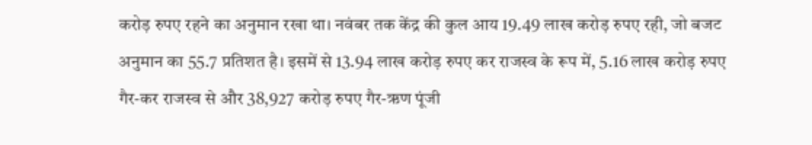करोड़ रुपए रहने का अनुमान रखा था। नवंबर तक केंद्र की कुल आय 19.49 लाख करोड़ रुपए रही, जो बजट अनुमान का 55.7 प्रतिशत है। इसमें से 13.94 लाख करोड़ रुपए कर राजस्व के रूप में, 5.16 लाख करोड़ रुपए गैर-कर राजस्व से और 38,927 करोड़ रुपए गैर-ऋण पूंजी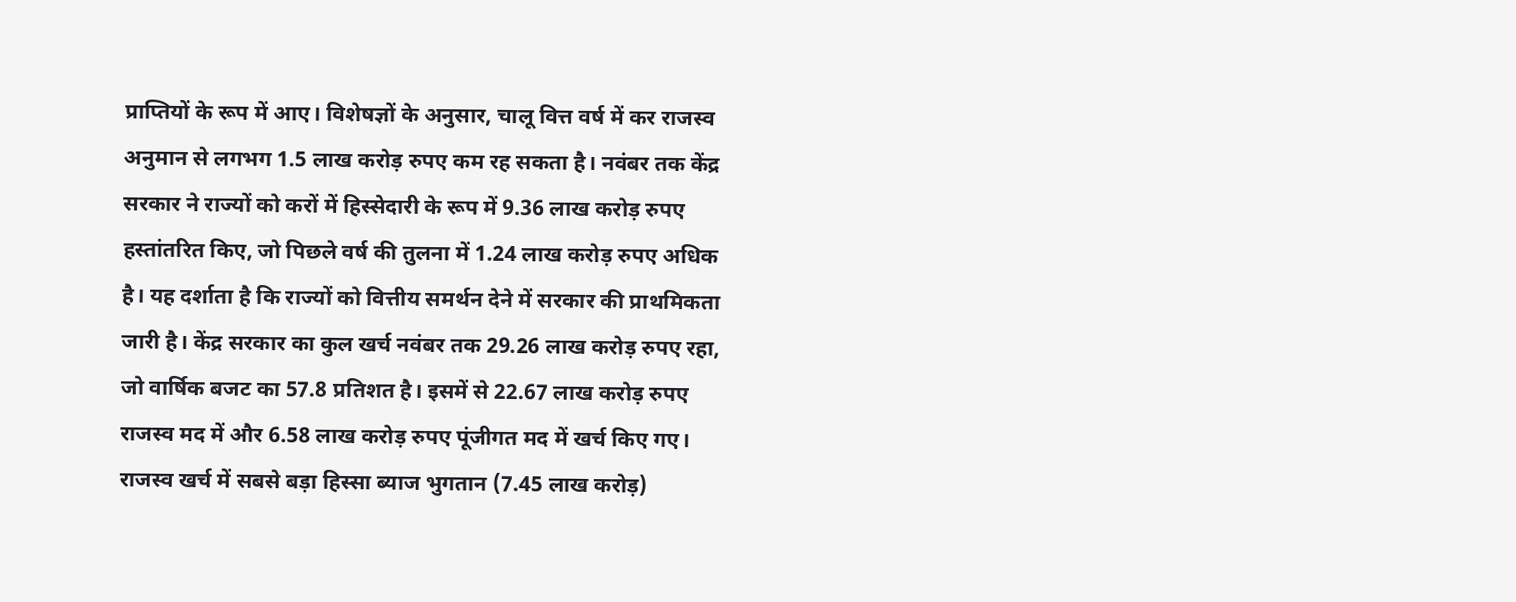प्राप्तियों के रूप में आए। विशेषज्ञों के अनुसार, चालू वित्त वर्ष में कर राजस्व अनुमान से लगभग 1.5 लाख करोड़ रुपए कम रह सकता है। नवंबर तक केंद्र सरकार ने राज्यों को करों में हिस्सेदारी के रूप में 9.36 लाख करोड़ रुपए हस्तांतरित किए, जो पिछले वर्ष की तुलना में 1.24 लाख करोड़ रुपए अधिक है। यह दर्शाता है कि राज्यों को वित्तीय समर्थन देने में सरकार की प्राथमिकता जारी है। केंद्र सरकार का कुल खर्च नवंबर तक 29.26 लाख करोड़ रुपए रहा, जो वार्षिक बजट का 57.8 प्रतिशत है। इसमें से 22.67 लाख करोड़ रुपए राजस्व मद में और 6.58 लाख करोड़ रुपए पूंजीगत मद में खर्च किए गए। राजस्व खर्च में सबसे बड़ा हिस्सा ब्याज भुगतान (7.45 लाख करोड़)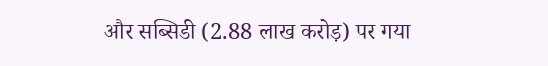और सब्सिडी (2.88 लाख करोड़) पर गया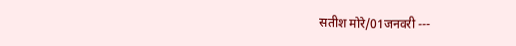सतीश मोरे/01जनवरी ---